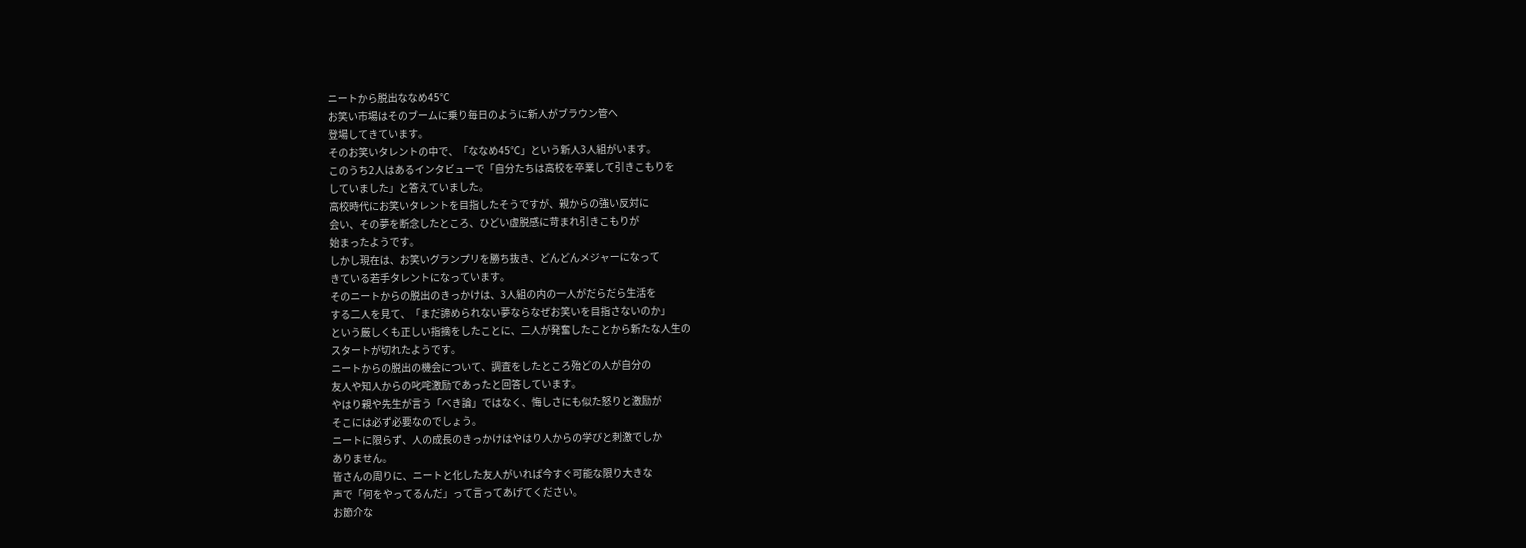ニートから脱出ななめ45℃
お笑い市場はそのブームに乗り毎日のように新人がブラウン管へ
登場してきています。
そのお笑いタレントの中で、「ななめ45℃」という新人3人組がいます。
このうち2人はあるインタビューで「自分たちは高校を卒業して引きこもりを
していました」と答えていました。
高校時代にお笑いタレントを目指したそうですが、親からの強い反対に
会い、その夢を断念したところ、ひどい虚脱感に苛まれ引きこもりが
始まったようです。
しかし現在は、お笑いグランプリを勝ち抜き、どんどんメジャーになって
きている若手タレントになっています。
そのニートからの脱出のきっかけは、3人組の内の一人がだらだら生活を
する二人を見て、「まだ諦められない夢ならなぜお笑いを目指さないのか」
という厳しくも正しい指摘をしたことに、二人が発奮したことから新たな人生の
スタートが切れたようです。
ニートからの脱出の機会について、調査をしたところ殆どの人が自分の
友人や知人からの叱咤激励であったと回答しています。
やはり親や先生が言う「べき論」ではなく、悔しさにも似た怒りと激励が
そこには必ず必要なのでしょう。
ニートに限らず、人の成長のきっかけはやはり人からの学びと刺激でしか
ありません。
皆さんの周りに、ニートと化した友人がいれば今すぐ可能な限り大きな
声で「何をやってるんだ」って言ってあげてください。
お節介な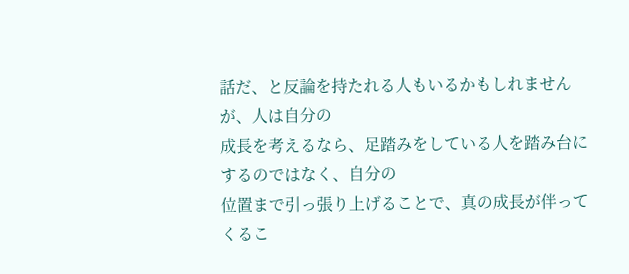話だ、と反論を持たれる人もいるかもしれませんが、人は自分の
成長を考えるなら、足踏みをしている人を踏み台にするのではなく、自分の
位置まで引っ張り上げることで、真の成長が伴ってくるこ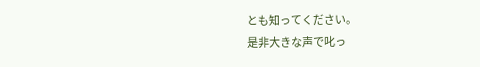とも知ってください。
是非大きな声で叱っ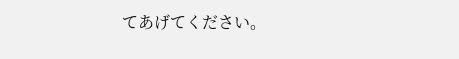てあげてください。